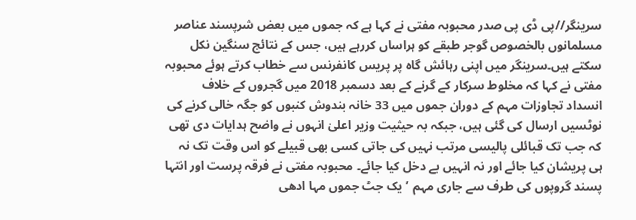سرینگر//پی ڈی پی صدر محبوبہ مفتی نے کہا ہے کہ جموں میں بعض شرپسند عناصر مسلمانوں بالخصوص گوجر طبقے کو ہراساں کررہے ہیں، جس کے نتائج سنگین نکل سکتے ہیں۔سرینگر میں اپنی رہائش گاہ پر پریس کانفرنس سے خطاب کرتے ہوئے محبوبہ مفتی نے کہا کہ مخلوط سرکار کے گرنے کے بعد دسمبر 2018 میں گجروں کے خلاف انسداد تجاوزات مہم کے دوران جموں میں 33 خانہ بندوش کنبوں کو جگہ خالی کرنے کی نوٹسیں ارسال کی گئی ہیں، جبکہ بہ حیثیت وزیر اعلیٰ انہوں نے واضح ہدایات دی تھی کہ جب تک قبائلی پالیسی مرتب نہیں کی جاتی کسی بھی قبیلے کو اس وقت تک نہ ہی پریشان کیا جائے اور نہ انہیں بے دخل کیا جائے۔ محبوبہ مفتی نے فرقہ پرست اور انتہا پسند گروپوں کی طرف سے جاری مہم ’یک جٹ جموں مہا ادھی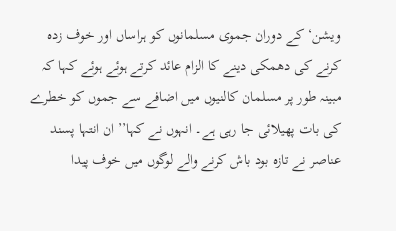ویشن‘ کے دوران جموی مسلمانوں کو ہراساں اور خوف زدہ کرنے کی دھمکی دینے کا الزام عائد کرتے ہوئے ہوئے کہا کہ مبینہ طور پر مسلمان کالنیوں میں اضافے سے جموں کو خطرے کی بات پھیلائی جا رہی ہے۔ انہوں نے کہا’’ ان انتہا پسند عناصر نے تازہ بود باش کرنے والے لوگوں میں خوف پیدا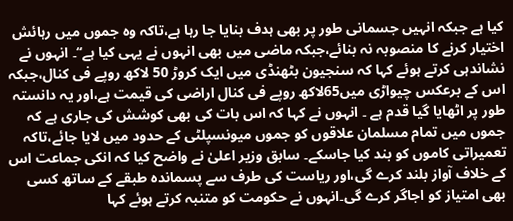کیا ہے جبکہ انہیں جسمانی طور پر بھی ہدف بنایا جا رہا ہے،تاکہ وہ جموں میں رہائش اختیار کرنے کا منصوبہ نہ بنائے،جبکہ ماضی میں بھی انہوں نے یہی کیا ہے‘‘۔ انہوں نے نشاندہی کرتے ہوئے کہا کہ سنجیون بٹھنڈی میں ایک کروڑ 50 لاکھ روپے فی کنال،جبکہ اس کے برعکس چیواڑی میں65لاکھ روپے فی کنال اراضی کی قیمت ہے،اور یہ دانستہ طور پر اٹھایا گیا قدم ہے ۔ انہوں نے کہا کہ اس بات کی بھی کوشش کی جاری ہے کہ جموں میں تمام مسلمان علاقوں کو جموں میونسپلٹی کے حدود میں لایا جائے،تاکہ تعمیراتی کاموں کو بند کیا جاسکے۔ سابق وزیر اعلیٰ نے واضح کیا کہ انکی جماعت اس کے خلاف آواز بلند کرے گی،اور ریاست کی طرف سے پسماندہ طبقے کے ساتھ کسی بھی امتیاز کو اجاگر کرے گی۔انہوں نے حکومت کو متنبہ کرتے ہوئے کہا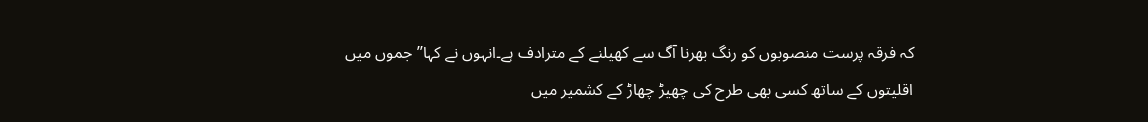کہ فرقہ پرست منصوبوں کو رنگ بھرنا آگ سے کھیلنے کے مترادف ہے۔انہوں نے کہا’’ جموں میں اقلیتوں کے ساتھ کسی بھی طرح کی چھیڑ چھاڑ کے کشمیر میں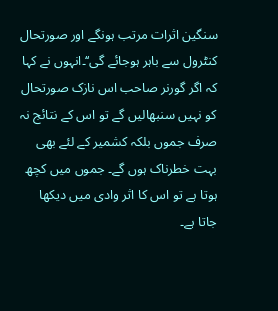سنگین اثرات مرتب ہونگے اور صورتحال کنٹرول سے باہر ہوجائے گی‘‘۔انہوں نے کہا کہ اگر گورنر صاحب اس نازک صورتحال کو نہیں سنبھالیں گے تو اس کے نتائج نہ صرف جموں بلکہ کشمیر کے لئے بھی بہت خطرناک ہوں گے۔ جموں میں کچھ ہوتا ہے تو اس کا اثر وادی میں دیکھا جاتا ہے۔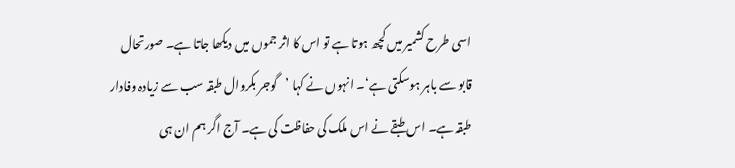اسی طرح کشمیر میں کچھ ہوتا ہے تو اس کا اثر جموں میں دیکھا جاتا ہے۔ صورتحال قابو سے باہر ہوسکتی ہے‘۔ انہوں نے کہا ’گوجر بکروال طبقہ سب سے زیادہ وفادار طبقہ ہے۔ اس طبقے نے اس ملک کی حفاظت کی ہے۔ آج اگر ہم ان ہی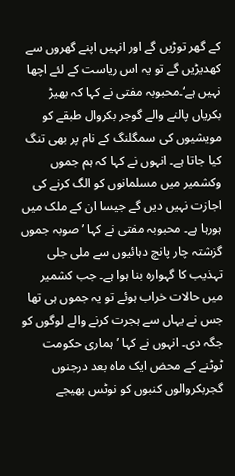کے گھر توڑیں گے اور انہیں اپنے گھروں سے کھدیڑیں گے تو یہ اس ریاست کے لئے اچھا نہیں ہے‘۔محبوبہ مفتی نے کہا کہ بھیڑ بکریاں پالنے والے گوجر بکروال طبقے کو مویشیوں کی سمگلنگ کے نام پر بھی تنگ کیا جاتا ہے۔ انہوں نے کہا کہ ہم جموں وکشمیر میں مسلمانوں کو الگ کرنے کی اجازت نہیں دیں گے جیسا ان کے ملک میں ہورہا ہے۔ محبوبہ مفتی نے کہا ’صوبہ جموں گزشتہ چار پانچ دہائیوں سے ملی جلی تہذیب کا گہوارہ بنا ہوا ہے۔ جب کشمیر میں حالات خراب ہوئے تو یہ جموں ہی تھا جس نے یہاں سے ہجرت کرنے والے لوگوں کو جگہ دی۔ انہوں نے کہا ’ہماری حکومت ٹوٹنے کے محض ایک ماہ بعد درجنوں گجربکروالوں کنبوں کو نوٹس بھیجے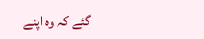گئے کہ وہ اپنے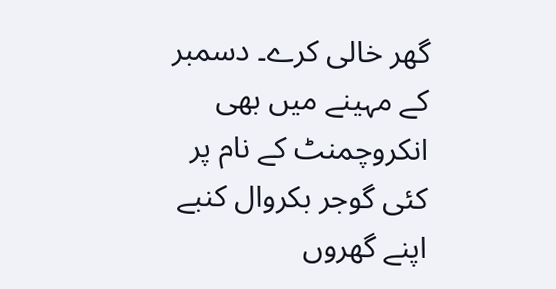گھر خالی کرے۔ دسمبر کے مہینے میں بھی انکروچمنٹ کے نام پر کئی گوجر بکروال کنبے اپنے گھروں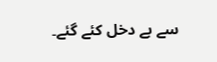سے بے دخل کئے گئے۔